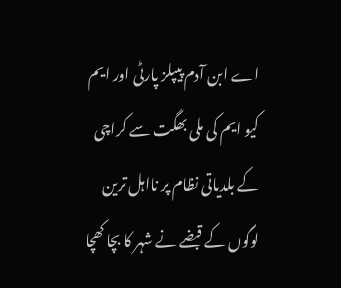اے ابن آدم پیپلز پارٹی اور ایم کیو ایم کی ملی بھگت سے کراچی کے بلدیاتی نظام پر نااہل ترین لوگوں کے قبضے نے شہر کا بچا کھچا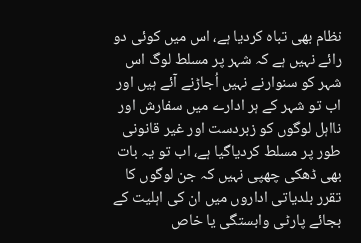نظام بھی تباہ کردیا ہے، اس میں کوئی دو رائے نہیں ہے کہ شہر پر مسلط لوگ اس شہر کو سنوارنے نہیں اُجاڑنے آئے ہیں اور اب تو شہر کے ہر ادارے میں سفارش اور نااہل لوگوں کو زبردست اور غیر قانونی طور پر مسلط کردیاگیا ہے، اب تو یہ بات بھی ڈھکی چھپی نہیں کہ جن لوگوں کا تقرر بلدیاتی اداروں میں ان کی اہلیت کے بجائے پارٹی وابستگی یا خاص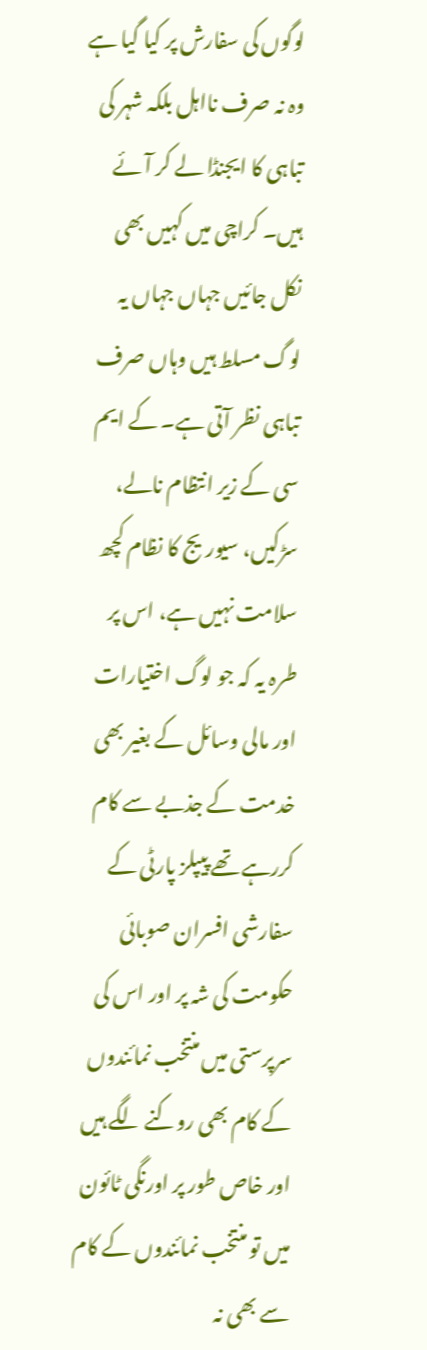لوگوں کی سفارش پر کیا گیا ہے وہ نہ صرف نااہل بلکہ شہر کی تباہی کا ایجنڈا لے کر آئے ہیں۔ کراچی میں کہیں بھی نکل جائیں جہاں جہاں یہ لوگ مسلط ہیں وہاں صرف تباہی نظر آتی ہے۔ کے ایم سی کے زیر انتظام نالے، سڑکیں، سیوریج کا نظام کچھ سلامت نہیں ہے، اس پر طرہ یہ کہ جو لوگ اختیارات اور مالی وسائل کے بغیر بھی خدمت کے جذبے سے کام کررہے تھے پیپلز پارٹی کے سفارشی افسران صوبائی حکومت کی شہ پر اور اس کی سرپرستی میں منتخب نمائندوں کے کام بھی روکنے لگے ہیں اور خاص طور پر اورنگی ٹائون میں تو منتخب نمائندوں کے کام سے بھی نہ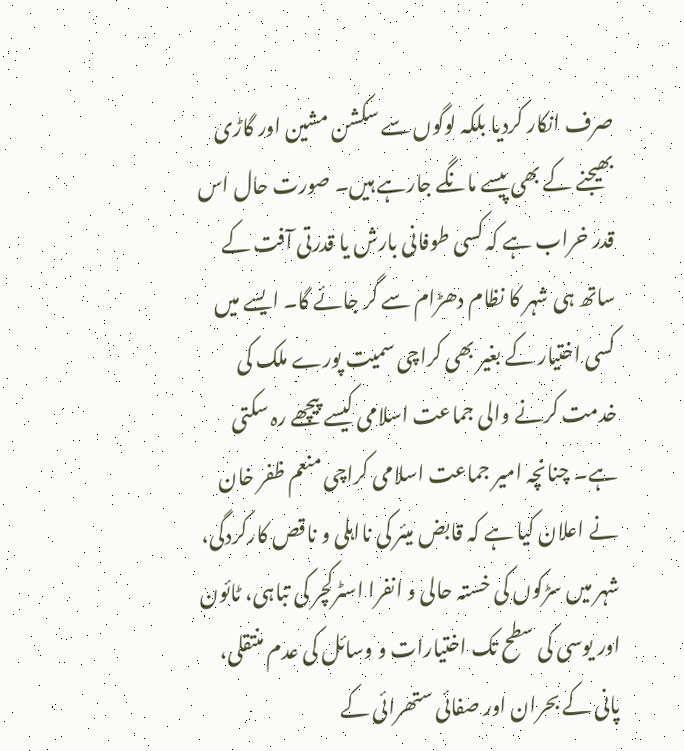صرف انکار کردیا بلکہ لوگوں سے سکشن مشین اور گاڑی بھیجنے کے بھی پیسے مانگے جارہے ہیں۔ صورت حال اس قدر خراب ہے کہ کسی طوفانی بارش یا قدرتی آفت کے ساتھ ہی شہر کا نظام دھڑام سے گر جائے گا۔ ایسے میں کسی اختیار کے بغیر بھی کراچی سمیت پورے ملک کی خدمت کرنے والی جماعت اسلامی کیسے پیچھے رہ سکتی ہے۔ چنانچہ امیر جماعت اسلامی کراچی منعم ظفر خان نے اعلان کیا ہے کہ قابض میئر کی نااہلی و ناقص کارکردگی، شہر میں سڑکوں کی خستہ حالی و انفرا اسٹرکچر کی تباہی، ٹائون اور یوسی کی سطح تک اختیارات و وسائل کی عدم منتقلی، پانی کے بحران اور صفائی ستھرائی کے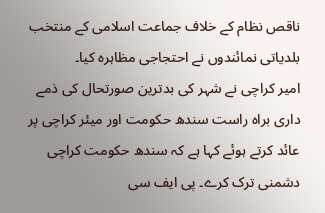ناقص نظام کے خلاف جماعت اسلامی کے منتخب بلدیاتی نمائندوں نے احتجاجی مظاہرہ کیا۔
امیر کراچی نے شہر کی بدترین صورتحال کی ذمے داری براہ راست سندھ حکومت اور میئر کراچی پر عائد کرتے ہوئے کہا ہے کہ سندھ حکومت کراچی دشمنی ترک کرے۔ پی ایف سی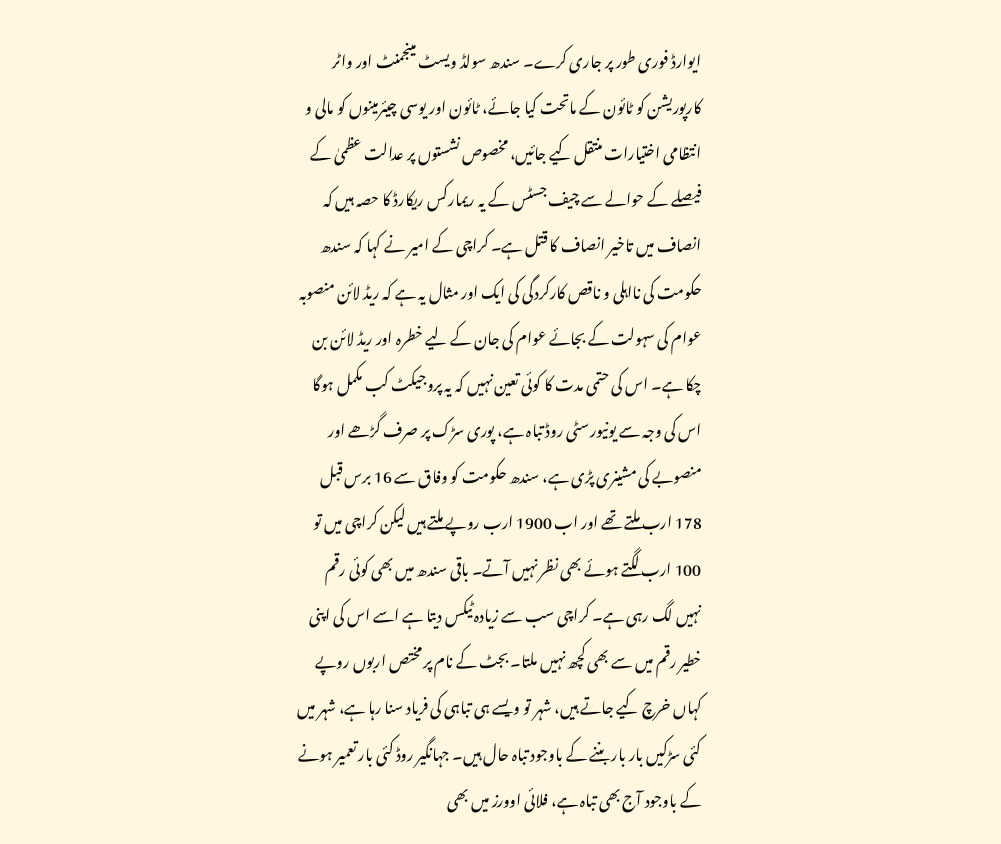ایوارڈ فوری طور پر جاری کرے۔ سندھ سولڈ ویسٹ مینجمنٹ اور واٹر کارپوریشن کو ٹائون کے ماتحت کیا جائے، ٹائون اور یوسی چیئرمینوں کو مالی و انتظامی اختیارات منتقل کیے جائیں، مخصوص نشستوں پر عدالت عظمیٰ کے فیصلے کے حوالے سے چیف جسٹس کے یہ ریمارکس ریکارڈ کا حصہ ہیں کہ انصاف میں تاخیر انصاف کا قتل ہے۔ کراچی کے امیر نے کہا کہ سندھ حکومت کی نااہلی و ناقص کارکردگی کی ایک اور مثال یہ ہے کہ ریڈ لائن منصوبہ عوام کی سہولت کے بجائے عوام کی جان کے لیے خطرہ اور ریڈ لائن بن چکا ہے۔ اس کی حتمی مدت کا کوئی تعین نہیں کہ یہ پروجیکٹ کب مکمل ہوگا اس کی وجہ سے یونیورسٹی روڈ تباہ ہے، پوری سڑک پر صرف گڑھے اور منصوبے کی مشینری پڑی ہے، سندھ حکومت کو وفاق سے 16 برس قبل 178 ارب ملتے تھے اور اب 1900 ارب روپے ملتے ہیں لیکن کراچی میں تو 100 ارب لگتے ہوئے بھی نظر نہیں آتے۔ باقی سندھ میں بھی کوئی رقم نہیں لگ رہی ہے۔ کراچی سب سے زیادہ ٹیکس دیتا ہے اسے اس کی اپنی خطیر رقم میں سے بھی کچھ نہیں ملتا۔ بجٹ کے نام پر مختص اربوں روپے کہاں خرچ کیے جاتے ہیں، شہر تو ویسے ہی تباہی کی فریاد سنا رہا ہے، شہر میں کئی سڑکیں بار بار بننے کے باوجود تباہ حال ہیں۔ جہانگیر روڈ کئی بار تعمیر ہونے کے باوجود آج بھی تباہ ہے، فلائی اوورز میں بھی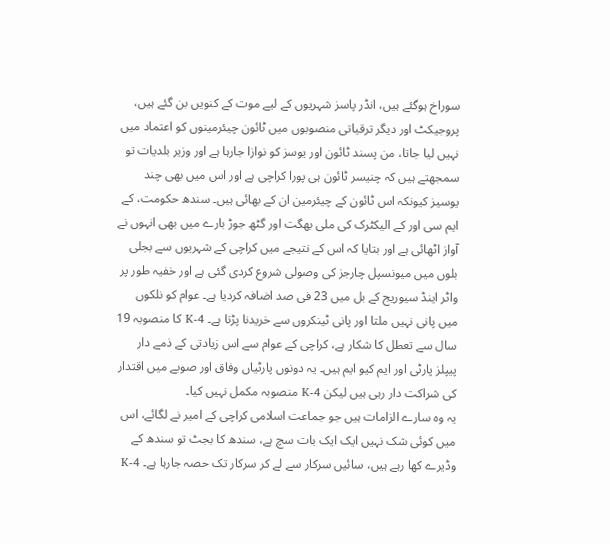سوراخ ہوگئے ہیں، انڈر پاسز شہریوں کے لیے موت کے کنویں بن گئے ہیں، پروجیکٹ اور دیگر ترقیاتی منصوبوں میں ٹائون چیئرمینوں کو اعتماد میں نہیں لیا جاتا، من پسند ٹائون اور یوسز کو نوازا جارہا ہے اور وزیر بلدیات تو سمجھتے ہیں کہ چنیسر ٹائون ہی پورا کراچی ہے اور اس میں بھی چند یوسیز کیونکہ اس ٹائون کے چیئرمین ان کے بھائی ہیں۔ سندھ حکومت، کے ایم سی اور کے الیکٹرک کی ملی بھگت اور گٹھ جوڑ بارے میں بھی انہوں نے آواز اٹھائی ہے اور بتایا کہ اس کے نتیجے میں کراچی کے شہریوں سے بجلی بلوں میں میونسپل چارجز کی وصولی شروع کردی گئی ہے اور خفیہ طور پر واٹر اینڈ سیوریج کے بل میں 23 فی صد اضافہ کردیا ہے۔ عوام کو نلکوں میں پانی نہیں ملتا اور پانی ٹینکروں سے خریدنا پڑتا ہے۔ K-4 کا منصوبہ 19 سال سے تعطل کا شکار ہے، کراچی کے عوام سے اس زیادتی کے ذمے دار پیپلز پارٹی اور ایم کیو ایم ہیں۔ یہ دونوں پارٹیاں وفاق اور صوبے میں اقتدار کی شراکت دار رہی ہیں لیکن K-4 منصوبہ مکمل نہیں کیا۔
یہ وہ سارے الزامات ہیں جو جماعت اسلامی کراچی کے امیر نے لگائے، اس میں کوئی شک نہیں ایک ایک بات سچ ہے، سندھ کا بجٹ تو سندھ کے وڈیرے کھا رہے ہیں، سائیں سرکار سے لے کر سرکار تک حصہ جارہا ہے۔ K-4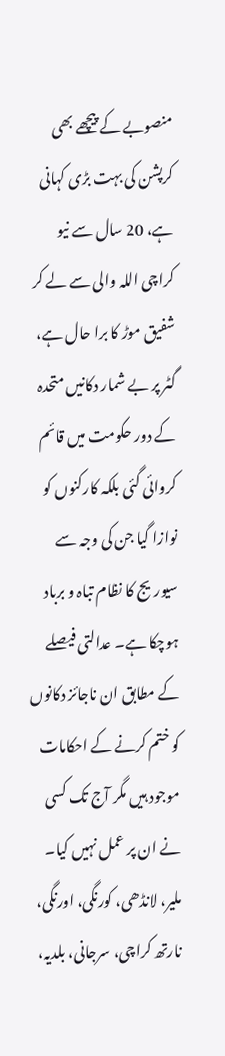منصوبے کے پیچھے بھی کرپشن کی بہت بڑی کہانی ہے، 20 سال سے نیو کراچی اللہ والی سے لے کر شفیق موڑ کا برا حال ہے، گٹر پر بے شمار دکانیں متحدہ کے دور حکومت میں قائم کروائی گئی بلکہ کارکنوں کو نوازا گیا جن کی وجہ سے سیوریج کا نظام تباہ و برباد ہوچکا ہے۔ عدالتی فیصلے کے مطابق ان ناجائز دکانوں کو ختم کرنے کے احکامات موجود ہیں مگر آج تک کسی نے ان پر عمل نہیں کیا۔ ملیر، لانڈھی، کورنگی، اورنگی، نارتھ کراچی، سرجانی، بلدیہ،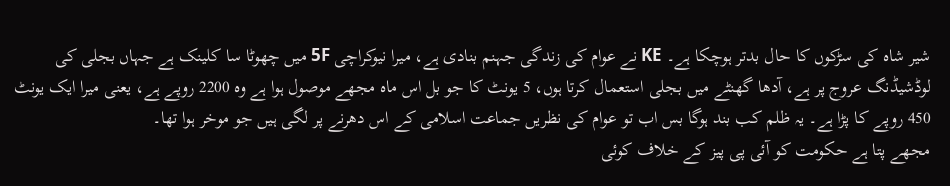شیر شاہ کی سڑکوں کا حال بدتر ہوچکا ہے۔ KE نے عوام کی زندگی جہنم بنادی ہے، میرا نیوکراچی 5F میں چھوٹا سا کلینک ہے جہاں بجلی کی لوڈشیڈنگ عروج پر ہے، آدھا گھنٹے میں بجلی استعمال کرتا ہوں، 5 یونٹ کا جو بل اس ماہ مجھے موصول ہوا ہے وہ 2200 روپے ہے، یعنی میرا ایک یونٹ 450 روپے کا پڑا ہے۔ یہ ظلم کب بند ہوگا بس اب تو عوام کی نظریں جماعت اسلامی کے اس دھرنے پر لگی ہیں جو موخر ہوا تھا۔
مجھے پتا ہے حکومت کو آئی پی پیز کے خلاف کوئی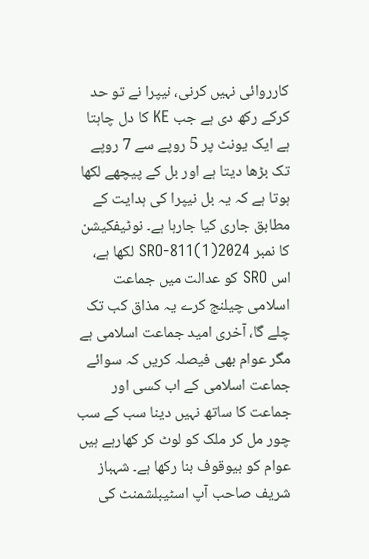کارروائی نہیں کرنی، نیپرا نے تو حد کرکے رکھ دی ہے جب KE کا دل چاہتا ہے ایک یونٹ پر 5 روپے سے 7 روپے تک بڑھا دیتا ہے اور بل کے پیچھے لکھا ہوتا ہے کہ یہ بل نیپرا کی ہدایت کے مطابق جاری کیا جارہا ہے۔ نوٹیفکیشن کا نمبر SRO-811(1)2024 لکھا ہے، اس SRO کو عدالت میں جماعت اسلامی چیلنج کرے یہ مذاق کب تک چلے گا، آخری امید جماعت اسلامی ہے مگر عوام بھی فیصلہ کریں کہ سوائے جماعت اسلامی کے اب کسی اور جماعت کا ساتھ نہیں دینا سب کے سب چور مل کر ملک کو لوٹ کر کھارہے ہیں عوام کو بیوقوف بنا رکھا ہے۔ شہباز شریف صاحب آپ اسٹیبلشمنٹ کی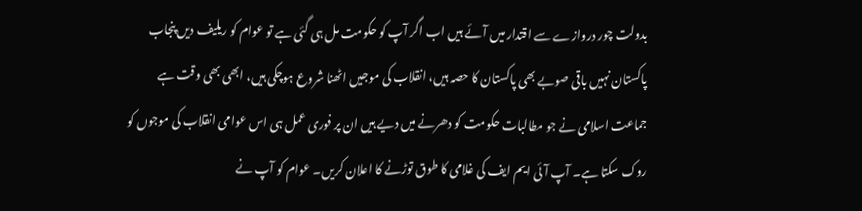بدولت چور دروازے سے اقتدار میں آئے ہیں اب اگر آپ کو حکومت مل ہی گئی ہے تو عوام کو ریلیف دیں پنجاب پاکستان نہیں باقی صوبے بھی پاکستان کا حصہ ہیں، انقلاب کی موجیں اٹھنا شروع ہوچکی ہیں، ابھی بھی وقت ہے جماعت اسلامی نے جو مطالبات حکومت کو دھرنے میں دیے ہیں ان پر فوری عمل ہی اس عوامی انقلاب کی موجوں کو روک سکتا ہے۔ آپ آئی ایم ایف کی غلامی کا طوق توڑنے کا اعلان کریں۔ عوام کو آپ نے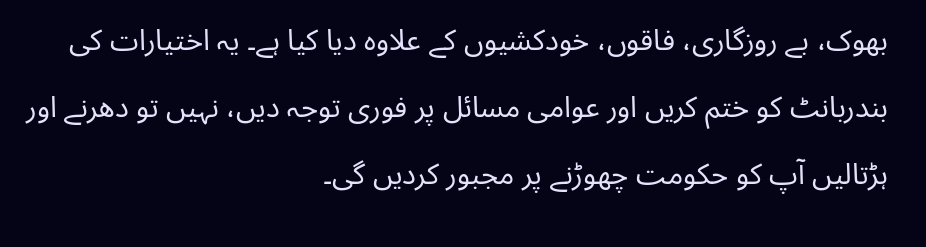بھوک، بے روزگاری، فاقوں، خودکشیوں کے علاوہ دیا کیا ہے۔ یہ اختیارات کی بندربانٹ کو ختم کریں اور عوامی مسائل پر فوری توجہ دیں، نہیں تو دھرنے اور ہڑتالیں آپ کو حکومت چھوڑنے پر مجبور کردیں گی۔